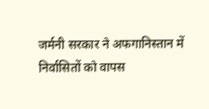जर्मनी सरकार ने अफगानिस्तान में निर्वासितों को वापस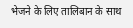भेजने के लिए तालिबान के साथ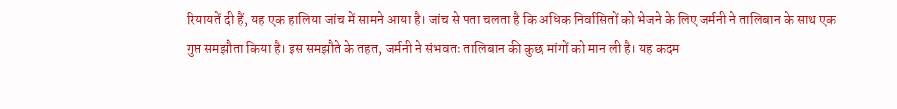रियायतें दी हैं, यह एक हालिया जांच में सामने आया है। जांच से पता चलता है कि अधिक निर्वासितों को भेजने के लिए जर्मनी ने तालिबान के साथ एक गुप्त समझौता किया है। इस समझौते के तहत, जर्मनी ने संभवतः तालिबान की कुछ मांगों को मान ली है। यह कदम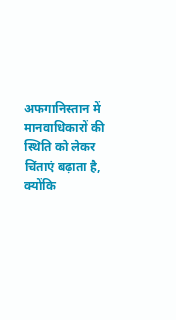अफगानिस्तान में मानवाधिकारों की स्थिति को लेकर चिंताएं बढ़ाता है, क्योंकि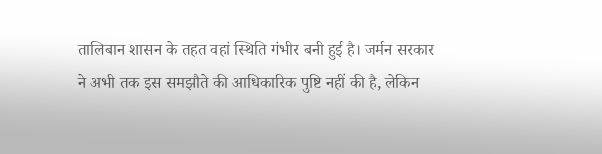तालिबान शासन के तहत वहां स्थिति गंभीर बनी हुई है। जर्मन सरकार ने अभी तक इस समझौते की आधिकारिक पुष्टि नहीं की है, लेकिन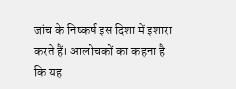जांच के निष्कर्ष इस दिशा में इशारा करते हैं। आलोचकों का कहना है कि यह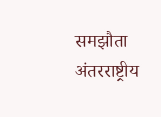समझौता अंतरराष्ट्रीय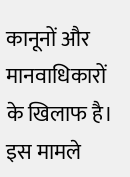कानूनों और मानवाधिकारों के खिलाफ है। इस मामले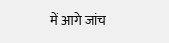में आगे जांच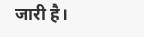जारी है।